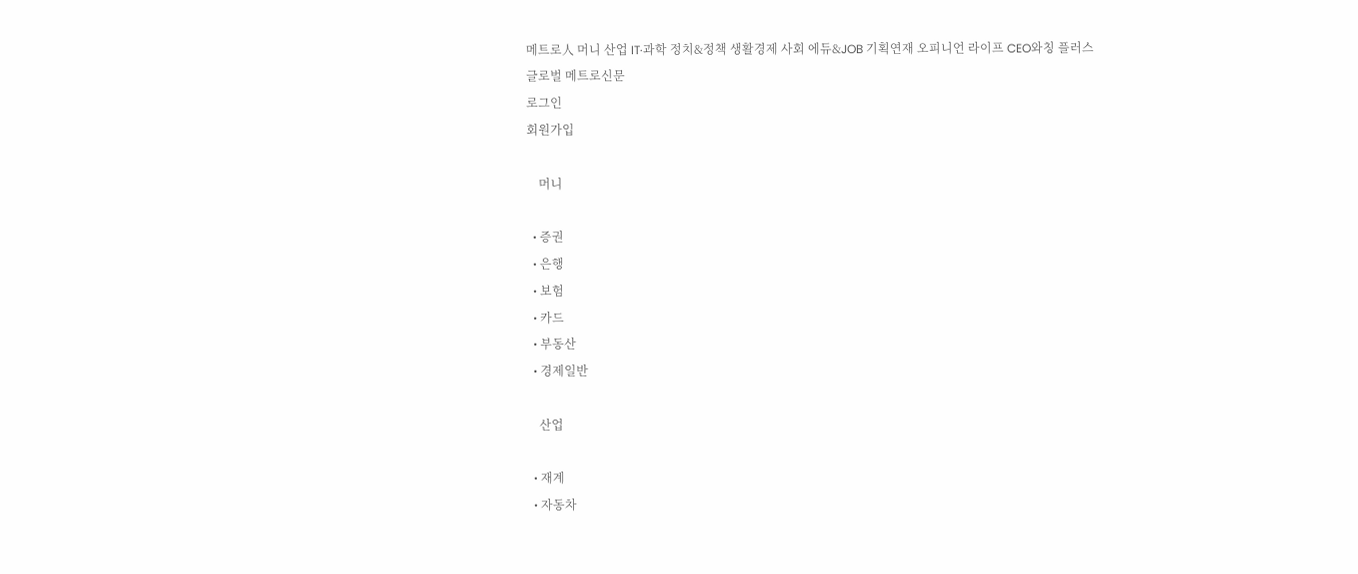메트로人 머니 산업 IT·과학 정치&정책 생활경제 사회 에듀&JOB 기획연재 오피니언 라이프 CEO와칭 플러스
글로벌 메트로신문
로그인
회원가입

    머니

  • 증권
  • 은행
  • 보험
  • 카드
  • 부동산
  • 경제일반

    산업

  • 재계
  • 자동차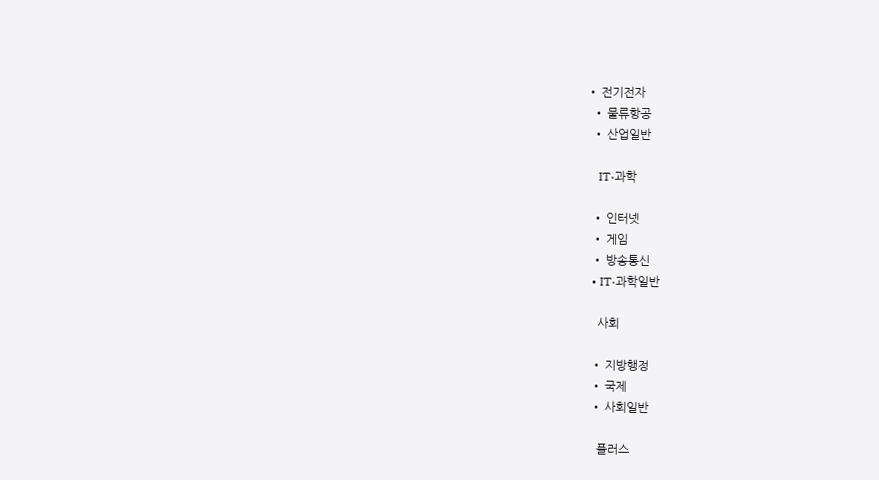• 전기전자
  • 물류항공
  • 산업일반

    IT·과학

  • 인터넷
  • 게임
  • 방송통신
  • IT·과학일반

    사회

  • 지방행정
  • 국제
  • 사회일반

    플러스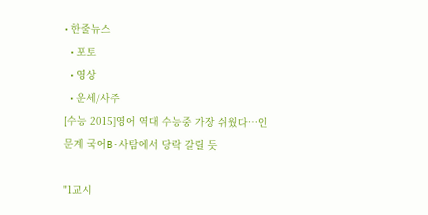• 한줄뉴스
  • 포토
  • 영상
  • 운세/사주
[수능 2015]영어 역대 수능중 가장 쉬웠다…인문계 국어B·사탐에서 당락 갈릴 듯

"1교시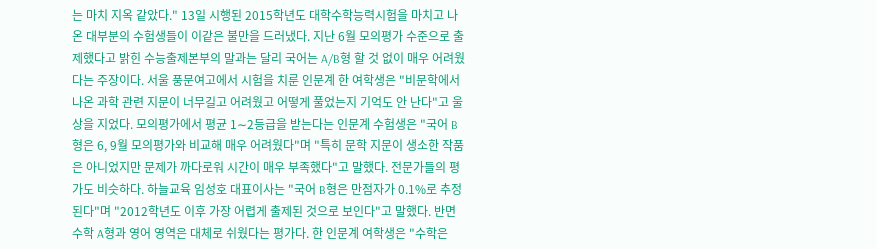는 마치 지옥 같았다." 13일 시행된 2015학년도 대학수학능력시험을 마치고 나온 대부분의 수험생들이 이같은 불만을 드러냈다. 지난 6월 모의평가 수준으로 출제했다고 밝힌 수능출제본부의 말과는 달리 국어는 A/B형 할 것 없이 매우 어려웠다는 주장이다. 서울 풍문여고에서 시험을 치룬 인문계 한 여학생은 "비문학에서 나온 과학 관련 지문이 너무길고 어려웠고 어떻게 풀었는지 기억도 안 난다"고 울상을 지었다. 모의평가에서 평균 1∼2등급을 받는다는 인문계 수험생은 "국어 B형은 6, 9월 모의평가와 비교해 매우 어려웠다"며 "특히 문학 지문이 생소한 작품은 아니었지만 문제가 까다로워 시간이 매우 부족했다"고 말했다. 전문가들의 평가도 비슷하다. 하늘교육 임성호 대표이사는 "국어 B형은 만점자가 0.1%로 추정된다"며 "2012학년도 이후 가장 어렵게 출제된 것으로 보인다"고 말했다. 반면 수학 A형과 영어 영역은 대체로 쉬웠다는 평가다. 한 인문계 여학생은 "수학은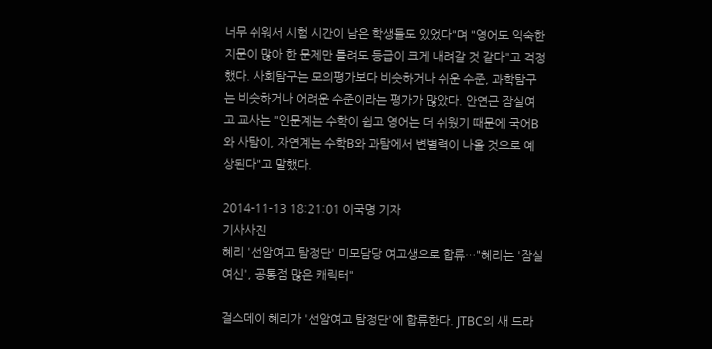너무 쉬워서 시험 시간이 남은 학생들도 있었다"며 "영어도 익숙한 지문이 많아 한 문제만 틀려도 등급이 크게 내려갈 것 같다"고 걱정했다. 사회탐구는 모의평가보다 비슷하거나 쉬운 수준, 과학탐구는 비슷하거나 어려운 수준이라는 평가가 많았다. 안연근 잠실여고 교사는 "인문계는 수학이 쉽고 영어는 더 쉬웠기 때문에 국어B와 사탐이, 자연계는 수학B와 과탐에서 변별력이 나올 것으로 예상된다"고 말했다.

2014-11-13 18:21:01 이국명 기자
기사사진
혜리 '선암여고 탐정단' 미모담당 여고생으로 합류…"혜리는 '잠실 여신', 공통점 많은 캐릭터"

걸스데이 혜리가 '선암여고 탐정단'에 합류한다. JTBC의 새 드라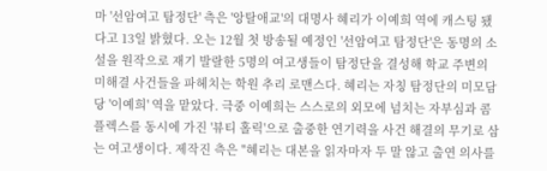마 '선암여고 탐정단' 측은 '앙탈애교'의 대명사 혜리가 이예희 역에 캐스팅 됐다고 13일 밝혔다. 오는 12월 첫 방송될 예정인 '선암여고 탐정단'은 동명의 소설을 원작으로 재기 발랄한 5명의 여고생들이 탐정단을 결성해 학교 주변의 미해결 사건들을 파헤치는 학원 추리 로맨스다. 혜리는 자칭 탐정단의 미모담당 '이예희' 역을 맡았다. 극중 이예희는 스스로의 외모에 넘치는 자부심과 콤플렉스를 동시에 가진 '뷰티 홀릭'으로 출중한 연기력을 사건 해결의 무기로 삼는 여고생이다. 제작진 측은 "혜리는 대본을 읽자마자 두 말 않고 출연 의사를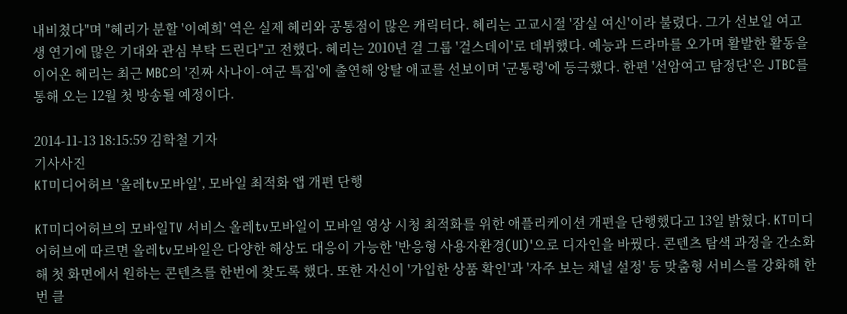내비쳤다"며 "혜리가 분할 '이예희' 역은 실제 혜리와 공통점이 많은 캐릭터다. 혜리는 고교시절 '잠실 여신'이라 불렸다. 그가 선보일 여고생 연기에 많은 기대와 관심 부탁 드린다"고 전했다. 혜리는 2010년 걸 그룹 '걸스데이'로 데뷔했다. 예능과 드라마를 오가며 활발한 활동을 이어온 혜리는 최근 MBC의 '진짜 사나이-여군 특집'에 출연해 앙탈 애교를 선보이며 '군통령'에 등극했다. 한편 '선암여고 탐정단'은 JTBC를 통해 오는 12월 첫 방송될 예정이다.

2014-11-13 18:15:59 김학철 기자
기사사진
KT미디어허브 '올레tv모바일', 모바일 최적화 앱 개편 단행

KT미디어허브의 모바일TV 서비스 올레tv모바일이 모바일 영상 시청 최적화를 위한 애플리케이션 개편을 단행했다고 13일 밝혔다. KT미디어허브에 따르면 올레tv모바일은 다양한 해상도 대응이 가능한 '반응형 사용자환경(UI)'으로 디자인을 바꿨다. 콘텐츠 탐색 과정을 간소화해 첫 화면에서 원하는 콘텐츠를 한번에 찾도록 했다. 또한 자신이 '가입한 상품 확인'과 '자주 보는 채널 설정' 등 맞춤형 서비스를 강화해 한 번 클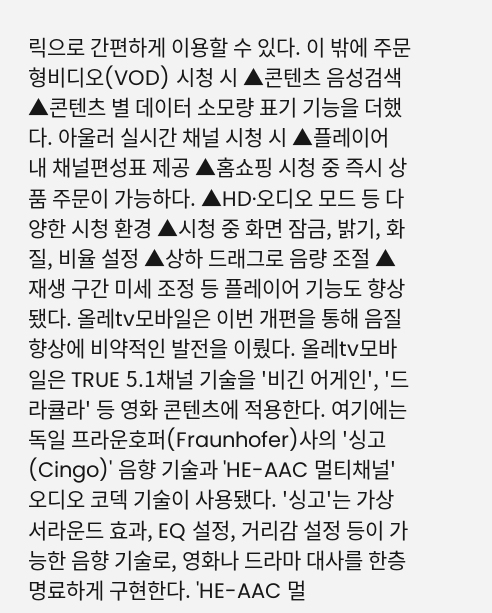릭으로 간편하게 이용할 수 있다. 이 밖에 주문형비디오(VOD) 시청 시 ▲콘텐츠 음성검색 ▲콘텐츠 별 데이터 소모량 표기 기능을 더했다. 아울러 실시간 채널 시청 시 ▲플레이어 내 채널편성표 제공 ▲홈쇼핑 시청 중 즉시 상품 주문이 가능하다. ▲HD·오디오 모드 등 다양한 시청 환경 ▲시청 중 화면 잠금, 밝기, 화질, 비율 설정 ▲상하 드래그로 음량 조절 ▲재생 구간 미세 조정 등 플레이어 기능도 향상됐다. 올레tv모바일은 이번 개편을 통해 음질 향상에 비약적인 발전을 이뤘다. 올레tv모바일은 TRUE 5.1채널 기술을 '비긴 어게인', '드라큘라' 등 영화 콘텐츠에 적용한다. 여기에는 독일 프라운호퍼(Fraunhofer)사의 '싱고(Cingo)' 음향 기술과 'HE-AAC 멀티채널' 오디오 코덱 기술이 사용됐다. '싱고'는 가상 서라운드 효과, EQ 설정, 거리감 설정 등이 가능한 음향 기술로, 영화나 드라마 대사를 한층 명료하게 구현한다. 'HE-AAC 멀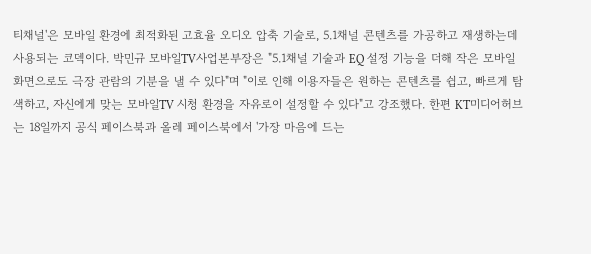티채널'은 모바일 환경에 최적화된 고효율 오디오 압축 기술로, 5.1채널 콘텐츠를 가공하고 재생하는데 사용되는 코덱이다. 박민규 모바일TV사업본부장은 "5.1채널 기술과 EQ 설정 기능을 더해 작은 모바일 화면으로도 극장 관람의 기분을 낼 수 있다"며 "이로 인해 이용자들은 원하는 콘텐츠를 쉽고, 빠르게 탐색하고, 자신에게 맞는 모바일TV 시청 환경을 자유로이 설정할 수 있다"고 강조했다. 한편 KT미디어허브는 18일까지 공식 페이스북과 올레 페이스북에서 '가장 마음에 드는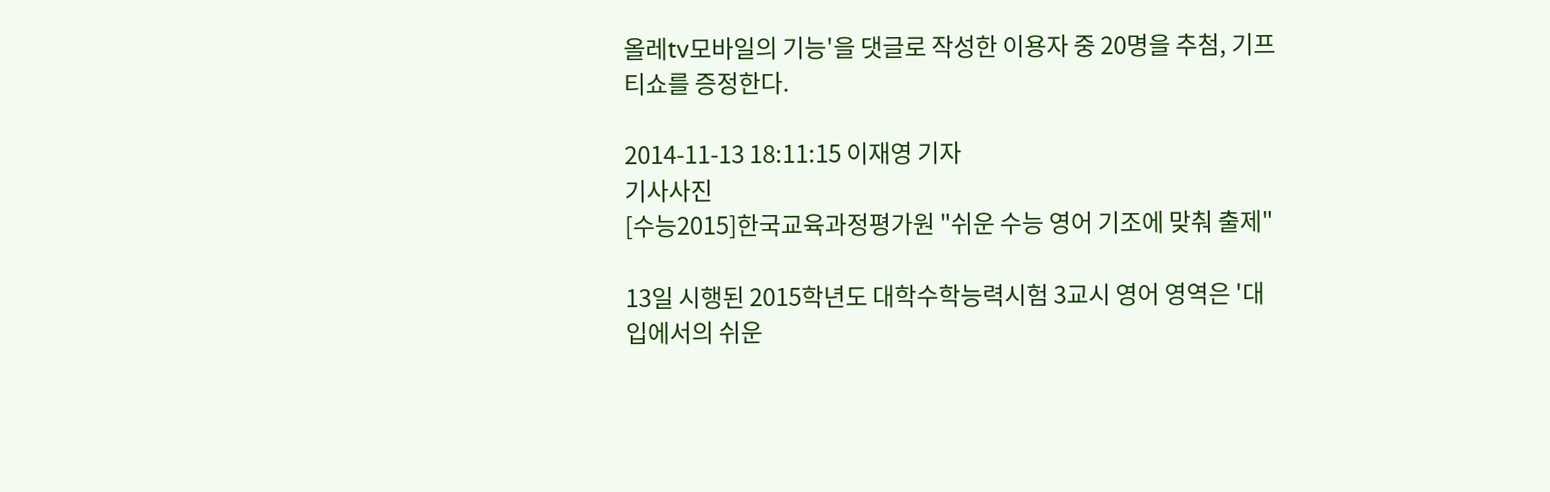올레tv모바일의 기능'을 댓글로 작성한 이용자 중 20명을 추첨, 기프티쇼를 증정한다.

2014-11-13 18:11:15 이재영 기자
기사사진
[수능2015]한국교육과정평가원 "쉬운 수능 영어 기조에 맞춰 출제"

13일 시행된 2015학년도 대학수학능력시험 3교시 영어 영역은 '대입에서의 쉬운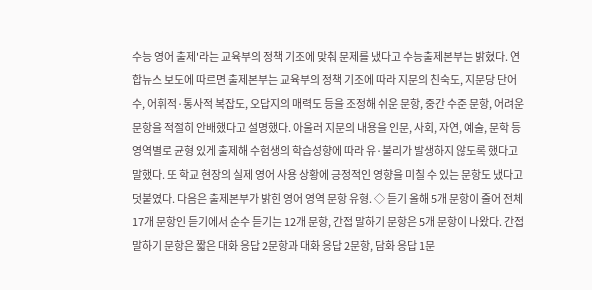수능 영어 출제'라는 교육부의 정책 기조에 맞춰 문제를 냈다고 수능출제본부는 밝혔다. 연합뉴스 보도에 따르면 출제본부는 교육부의 정책 기조에 따라 지문의 친숙도, 지문당 단어 수, 어휘적·통사적 복잡도, 오답지의 매력도 등을 조정해 쉬운 문항, 중간 수준 문항, 어려운 문항을 적절히 안배했다고 설명했다. 아울러 지문의 내용을 인문, 사회, 자연, 예술, 문학 등 영역별로 균형 있게 출제해 수험생의 학습성향에 따라 유·불리가 발생하지 않도록 했다고 말했다. 또 학교 현장의 실제 영어 사용 상황에 긍정적인 영향을 미칠 수 있는 문항도 냈다고 덧붙였다. 다음은 출제본부가 밝힌 영어 영역 문항 유형. ◇ 듣기 올해 5개 문항이 줄어 전체 17개 문항인 듣기에서 순수 듣기는 12개 문항, 간접 말하기 문항은 5개 문항이 나왔다. 간접 말하기 문항은 짧은 대화 응답 2문항과 대화 응답 2문항, 담화 응답 1문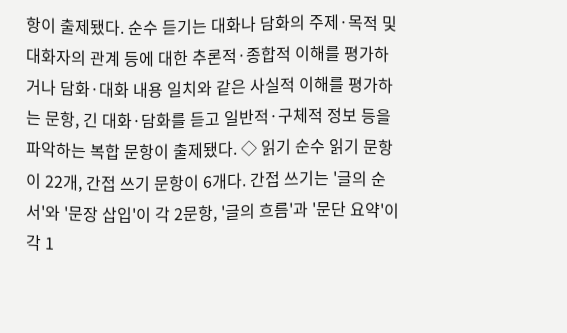항이 출제됐다. 순수 듣기는 대화나 담화의 주제·목적 및 대화자의 관계 등에 대한 추론적·종합적 이해를 평가하거나 담화·대화 내용 일치와 같은 사실적 이해를 평가하는 문항, 긴 대화·담화를 듣고 일반적·구체적 정보 등을 파악하는 복합 문항이 출제됐다. ◇ 읽기 순수 읽기 문항이 22개, 간접 쓰기 문항이 6개다. 간접 쓰기는 '글의 순서'와 '문장 삽입'이 각 2문항, '글의 흐름'과 '문단 요약'이 각 1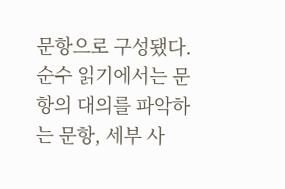문항으로 구성됐다. 순수 읽기에서는 문항의 대의를 파악하는 문항, 세부 사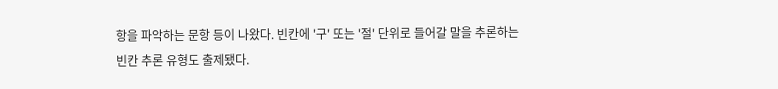항을 파악하는 문항 등이 나왔다. 빈칸에 '구' 또는 '절' 단위로 들어갈 말을 추론하는 빈칸 추론 유형도 출제됐다.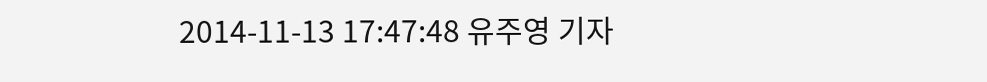2014-11-13 17:47:48 유주영 기자